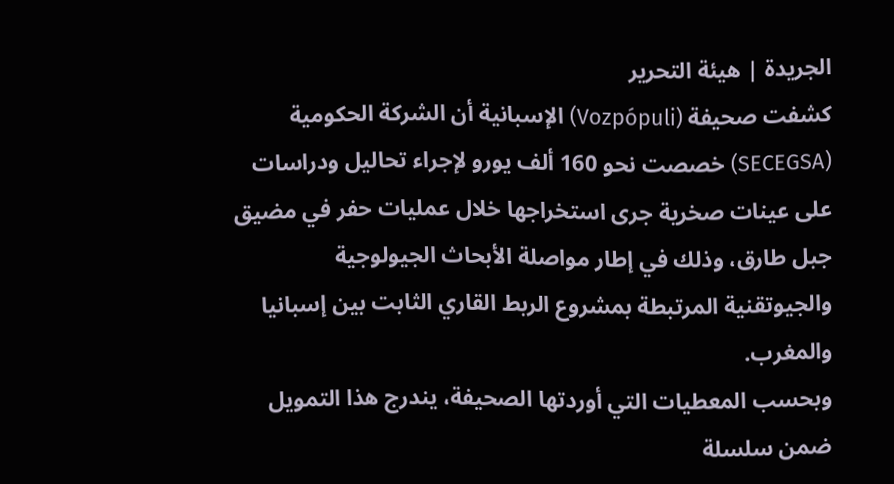الجريدة | هيئة التحرير
كشفت صحيفة (Vozpópuli) الإسبانية أن الشركة الحكومية (SECEGSA) خصصت نحو 160 ألف يورو لإجراء تحاليل ودراسات على عينات صخرية جرى استخراجها خلال عمليات حفر في مضيق جبل طارق، وذلك في إطار مواصلة الأبحاث الجيولوجية والجيوتقنية المرتبطة بمشروع الربط القاري الثابت بين إسبانيا والمغرب.
وبحسب المعطيات التي أوردتها الصحيفة، يندرج هذا التمويل ضمن سلسلة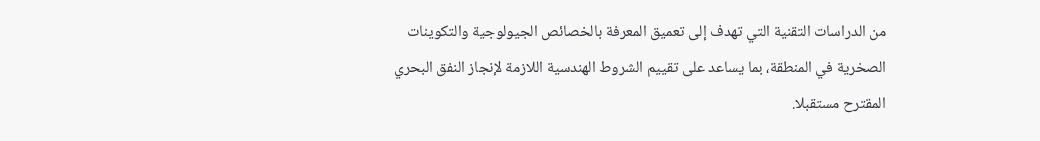من الدراسات التقنية التي تهدف إلى تعميق المعرفة بالخصائص الجيولوجية والتكوينات الصخرية في المنطقة، بما يساعد على تقييم الشروط الهندسية اللازمة لإنجاز النفق البحري المقترح مستقبلا.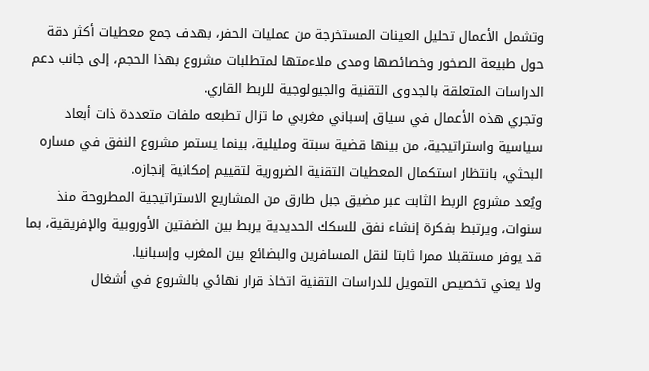وتشمل الأعمال تحليل العينات المستخرجة من عمليات الحفر، بهدف جمع معطيات أكثر دقة حول طبيعة الصخور وخصائصها ومدى ملاءمتها لمتطلبات مشروع بهذا الحجم، إلى جانب دعم الدراسات المتعلقة بالجدوى التقنية والجيولوجية للربط القاري.
وتجري هذه الأعمال في سياق إسباني مغربي ما تزال تطبعه ملفات متعددة ذات أبعاد سياسية واستراتيجية، من بينها قضية سبتة ومليلية، بينما يستمر مشروع النفق في مساره البحثي، بانتظار استكمال المعطيات التقنية الضرورية لتقييم إمكانية إنجازه.
ويُعد مشروع الربط الثابت عبر مضيق جبل طارق من المشاريع الاستراتيجية المطروحة منذ سنوات، ويرتبط بفكرة إنشاء نفق للسكك الحديدية يربط بين الضفتين الأوروبية والإفريقية، بما قد يوفر مستقبلا ممرا ثابتا لنقل المسافرين والبضائع بين المغرب وإسبانيا.
ولا يعني تخصيص التمويل للدراسات التقنية اتخاذ قرار نهائي بالشروع في أشغال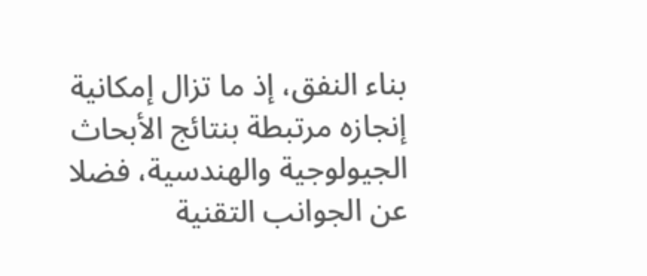بناء النفق، إذ ما تزال إمكانية إنجازه مرتبطة بنتائج الأبحاث الجيولوجية والهندسية، فضلا عن الجوانب التقنية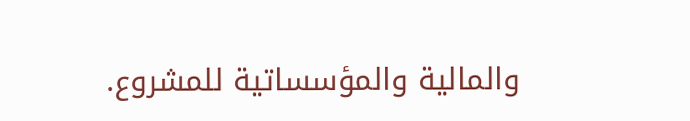والمالية والمؤسساتية للمشروع.